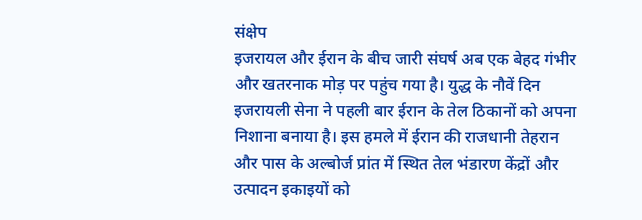संक्षेप
इजरायल और ईरान के बीच जारी संघर्ष अब एक बेहद गंभीर और खतरनाक मोड़ पर पहुंच गया है। युद्ध के नौवें दिन इजरायली सेना ने पहली बार ईरान के तेल ठिकानों को अपना निशाना बनाया है। इस हमले में ईरान की राजधानी तेहरान और पास के अल्बोर्ज प्रांत में स्थित तेल भंडारण केंद्रों और उत्पादन इकाइयों को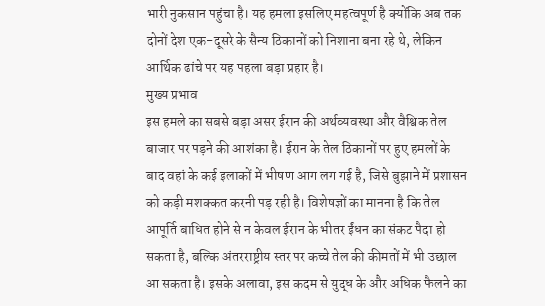भारी नुकसान पहुंचा है। यह हमला इसलिए महत्वपूर्ण है क्योंकि अब तक दोनों देश एक-दूसरे के सैन्य ठिकानों को निशाना बना रहे थे, लेकिन आर्थिक ढांचे पर यह पहला बड़ा प्रहार है।
मुख्य प्रभाव
इस हमले का सबसे बड़ा असर ईरान की अर्थव्यवस्था और वैश्विक तेल बाजार पर पड़ने की आशंका है। ईरान के तेल ठिकानों पर हुए हमलों के बाद वहां के कई इलाकों में भीषण आग लग गई है, जिसे बुझाने में प्रशासन को कड़ी मशक्कत करनी पड़ रही है। विशेषज्ञों का मानना है कि तेल आपूर्ति बाधित होने से न केवल ईरान के भीतर ईंधन का संकट पैदा हो सकता है, बल्कि अंतरराष्ट्रीय स्तर पर कच्चे तेल की कीमतों में भी उछाल आ सकता है। इसके अलावा, इस कदम से युद्ध के और अधिक फैलने का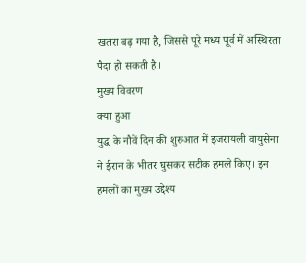खतरा बढ़ गया है, जिससे पूरे मध्य पूर्व में अस्थिरता पैदा हो सकती है।
मुख्य विवरण
क्या हुआ
युद्ध के नौवें दिन की शुरुआत में इजरायली वायुसेना ने ईरान के भीतर घुसकर सटीक हमले किए। इन हमलों का मुख्य उद्देश्य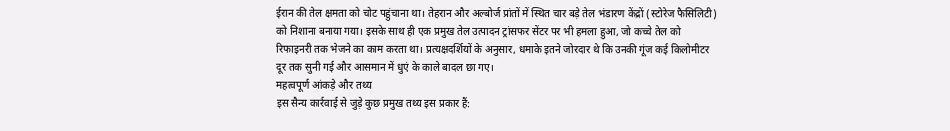ईरान की तेल क्षमता को चोट पहुंचाना था। तेहरान और अल्बोर्ज प्रांतों में स्थित चार बड़े तेल भंडारण केंद्रों (स्टोरेज फैसिलिटी) को निशाना बनाया गया। इसके साथ ही एक प्रमुख तेल उत्पादन ट्रांसफर सेंटर पर भी हमला हुआ, जो कच्चे तेल को रिफाइनरी तक भेजने का काम करता था। प्रत्यक्षदर्शियों के अनुसार, धमाके इतने जोरदार थे कि उनकी गूंज कई किलोमीटर दूर तक सुनी गई और आसमान में धुएं के काले बादल छा गए।
महत्वपूर्ण आंकड़े और तथ्य
इस सैन्य कार्रवाई से जुड़े कुछ प्रमुख तथ्य इस प्रकार हैं: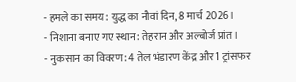- हमले का समय: युद्ध का नौवां दिन, 8 मार्च 2026।
- निशाना बनाए गए स्थान: तेहरान और अल्बोर्ज प्रांत।
- नुकसान का विवरण: 4 तेल भंडारण केंद्र और 1 ट्रांसफर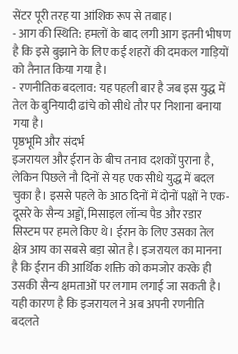सेंटर पूरी तरह या आंशिक रूप से तबाह।
- आग की स्थिति: हमलों के बाद लगी आग इतनी भीषण है कि इसे बुझाने के लिए कई शहरों की दमकल गाड़ियों को तैनात किया गया है।
- रणनीतिक बदलाव: यह पहली बार है जब इस युद्ध में तेल के बुनियादी ढांचे को सीधे तौर पर निशाना बनाया गया है।
पृष्ठभूमि और संदर्भ
इजरायल और ईरान के बीच तनाव दशकों पुराना है, लेकिन पिछले नौ दिनों से यह एक सीधे युद्ध में बदल चुका है। इससे पहले के आठ दिनों में दोनों पक्षों ने एक-दूसरे के सैन्य अड्डों, मिसाइल लॉन्च पैड और रडार सिस्टम पर हमले किए थे। ईरान के लिए उसका तेल क्षेत्र आय का सबसे बड़ा स्रोत है। इजरायल का मानना है कि ईरान की आर्थिक शक्ति को कमजोर करके ही उसकी सैन्य क्षमताओं पर लगाम लगाई जा सकती है। यही कारण है कि इजरायल ने अब अपनी रणनीति बदलते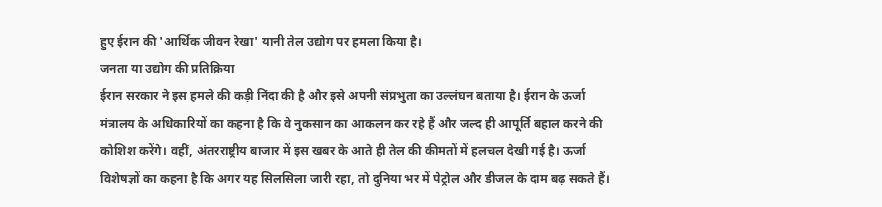हुए ईरान की 'आर्थिक जीवन रेखा' यानी तेल उद्योग पर हमला किया है।
जनता या उद्योग की प्रतिक्रिया
ईरान सरकार ने इस हमले की कड़ी निंदा की है और इसे अपनी संप्रभुता का उल्लंघन बताया है। ईरान के ऊर्जा मंत्रालय के अधिकारियों का कहना है कि वे नुकसान का आकलन कर रहे हैं और जल्द ही आपूर्ति बहाल करने की कोशिश करेंगे। वहीं, अंतरराष्ट्रीय बाजार में इस खबर के आते ही तेल की कीमतों में हलचल देखी गई है। ऊर्जा विशेषज्ञों का कहना है कि अगर यह सिलसिला जारी रहा, तो दुनिया भर में पेट्रोल और डीजल के दाम बढ़ सकते हैं।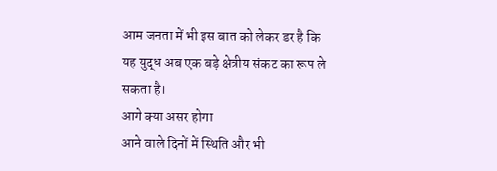आम जनता में भी इस बात को लेकर डर है कि यह युद्ध अब एक बड़े क्षेत्रीय संकट का रूप ले सकता है।
आगे क्या असर होगा
आने वाले दिनों में स्थिति और भी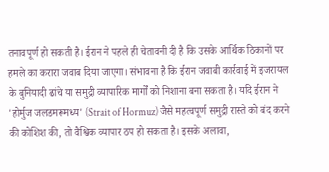तनावपूर्ण हो सकती है। ईरान ने पहले ही चेतावनी दी है कि उसके आर्थिक ठिकानों पर हमले का करारा जवाब दिया जाएगा। संभावना है कि ईरान जवाबी कार्रवाई में इजरायल के बुनियादी ढांचे या समुद्री व्यापारिक मार्गों को निशाना बना सकता है। यदि ईरान ने 'होर्मुज जलडमरूमध्य' (Strait of Hormuz) जैसे महत्वपूर्ण समुद्री रास्ते को बंद करने की कोशिश की, तो वैश्विक व्यापार ठप हो सकता है। इसके अलावा,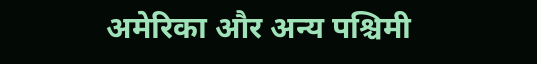अमेरिका और अन्य पश्चिमी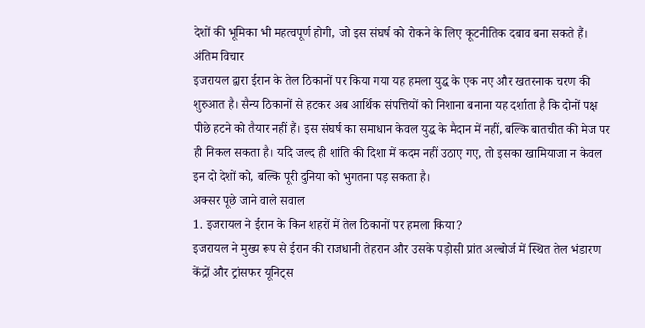देशों की भूमिका भी महत्वपूर्ण होगी, जो इस संघर्ष को रोकने के लिए कूटनीतिक दबाव बना सकते हैं।
अंतिम विचार
इजरायल द्वारा ईरान के तेल ठिकानों पर किया गया यह हमला युद्ध के एक नए और खतरनाक चरण की शुरुआत है। सैन्य ठिकानों से हटकर अब आर्थिक संपत्तियों को निशाना बनाना यह दर्शाता है कि दोनों पक्ष पीछे हटने को तैयार नहीं हैं। इस संघर्ष का समाधान केवल युद्ध के मैदान में नहीं, बल्कि बातचीत की मेज पर ही निकल सकता है। यदि जल्द ही शांति की दिशा में कदम नहीं उठाए गए, तो इसका खामियाजा न केवल इन दो देशों को, बल्कि पूरी दुनिया को भुगतना पड़ सकता है।
अक्सर पूछे जाने वाले सवाल
1. इजरायल ने ईरान के किन शहरों में तेल ठिकानों पर हमला किया?
इजरायल ने मुख्य रूप से ईरान की राजधानी तेहरान और उसके पड़ोसी प्रांत अल्बोर्ज में स्थित तेल भंडारण केंद्रों और ट्रांसफर यूनिट्स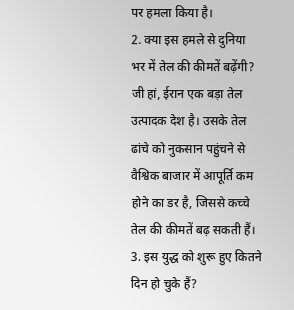पर हमला किया है।
2. क्या इस हमले से दुनिया भर में तेल की कीमतें बढ़ेंगी?
जी हां, ईरान एक बड़ा तेल उत्पादक देश है। उसके तेल ढांचे को नुकसान पहुंचने से वैश्विक बाजार में आपूर्ति कम होने का डर है, जिससे कच्चे तेल की कीमतें बढ़ सकती हैं।
3. इस युद्ध को शुरू हुए कितने दिन हो चुके हैं?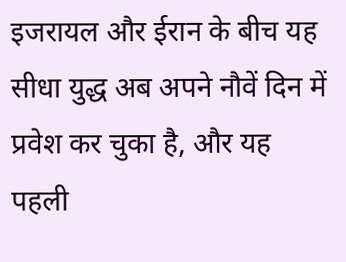इजरायल और ईरान के बीच यह सीधा युद्ध अब अपने नौवें दिन में प्रवेश कर चुका है, और यह पहली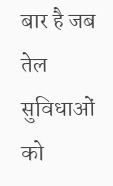बार है जब तेल सुविधाओं को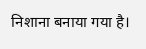निशाना बनाया गया है।